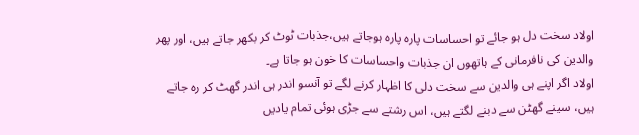اولاد سخت دل ہو جائے تو احساسات پارہ پارہ ہوجاتے ہیں،جذبات ٹوٹ کر بکھر جاتے ہیں، اور پھر والدین کی نافرمانی کے ہاتھوں ان جذبات واحساسات کا خون ہو جاتا ہے۔
اولاد اگر اپنے ہی والدین سے سخت دلی کا اظہار کرنے لگے تو آنسو اندر ہی اندر گھٹ کر رہ جاتے ہیں، سینے گھٹن سے دبنے لگتے ہیں، اس رشتے سے جڑی ہوئی تمام یادیں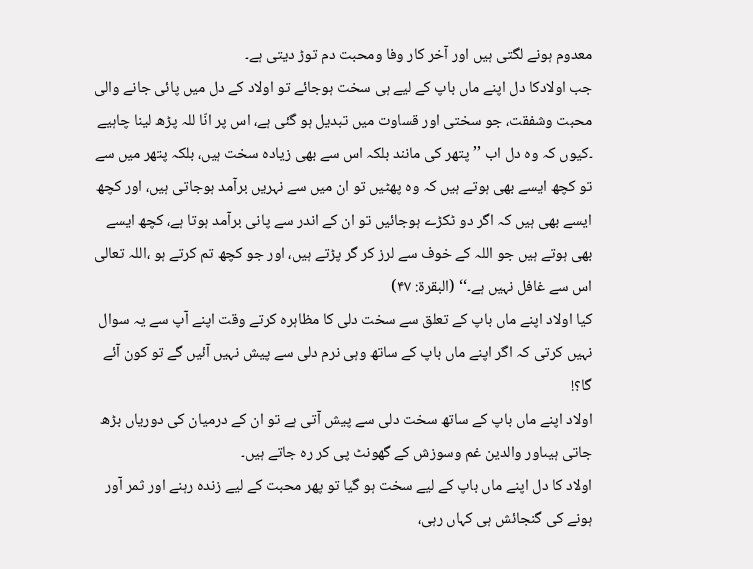معدوم ہونے لگتی ہیں اور آخر کار وفا ومحبت دم توڑ دیتی ہے۔
جب اولادکا دل اپنے ماں باپ کے لیے ہی سخت ہوجائے تو اولاد کے دل میں پائی جانے والی محبت وشفقت، جو سختی اور قساوت میں تبدیل ہو گئی ہے، اس پر انّا للہ پڑھ لینا چاہیے ۔کیوں کہ وہ دل اب ’’پتھر کی مانند بلکہ اس سے بھی زیادہ سخت ہیں، بلکہ پتھر میں سے تو کچھ ایسے بھی ہوتے ہیں کہ وہ پھٹیں تو ان میں سے نہریں برآمد ہوجاتی ہیں، اور کچھ ایسے بھی ہیں کہ اگر دو ٹکڑے ہوجائیں تو ان کے اندر سے پانی برآمد ہوتا ہے، کچھ ایسے بھی ہوتے ہیں جو اللہ کے خوف سے لرز کر گر پڑتے ہیں، اور جو کچھ تم کرتے ہو ،اللہ تعالی اس سے غافل نہیں ہے۔‘‘ (البقرۃ: ۴۷)
کیا اولاد اپنے ماں باپ کے تعلق سے سخت دلی کا مظاہرہ کرتے وقت اپنے آپ سے یہ سوال نہیں کرتی کہ اگر اپنے ماں باپ کے ساتھ وہی نرم دلی سے پیش نہیں آئیں گے تو کون آئے گا؟!
اولاد اپنے ماں باپ کے ساتھ سخت دلی سے پیش آتی ہے تو ان کے درمیان کی دوریاں بڑھ جاتی ہیںاور والدین غم وسوزش کے گھونٹ پی کر رہ جاتے ہیں۔
اولاد کا دل اپنے ماں باپ کے لیے سخت ہو گیا تو پھر محبت کے لیے زندہ رہنے اور ثمر آور ہونے کی گنجائش ہی کہاں رہی،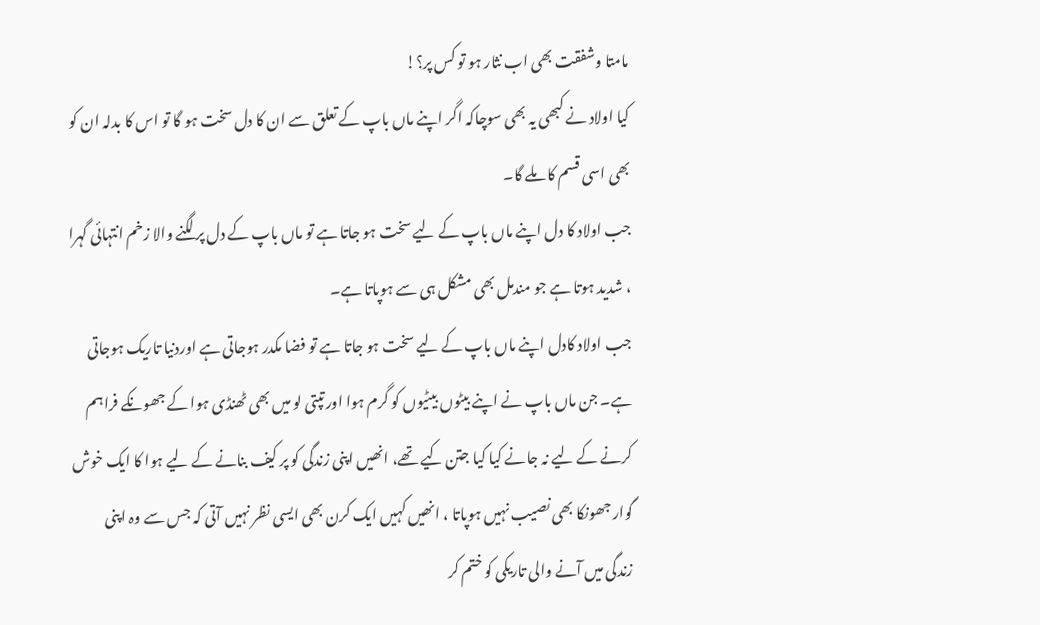مامتا وشفقت بھی اب نثار ہو تو کس پر؟!
کیا اولاد نے کبھی یہ بھی سوچاکہ اگر اپنے ماں باپ کے تعلق سے ان کا دل سخت ہو گا تو اس کا بدلہ ان کو بھی اسی قسم کا ملے گا۔
جب اولاد کا دل اپنے ماں باپ کے لیے سخت ہو جاتا ہے تو ماں باپ کے دل پر لگنے والا زخم انتہائی گہرا ، شدید ہوتا ہے جو مندمل بھی مشکل ہی سے ہوپاتا ہے۔
جب اولاد کادل اپنے ماں باپ کے لیے سخت ہو جاتا ہے تو فضا مکدر ہوجاتی ہے اوردنیا تاریک ہوجاتی ہے۔ جن ماں باپ نے اپنے بیٹوں بیٹیوں کو گرم ہوا اور تپتی لو میں بھی ٹھنڈی ہوا کے جھونکے فراہم کرنے کے لیے نہ جانے کیا کیا جتن کیے تھے، انھیں اپنی زندگی کو پر کیف بنانے کے لیے ہوا کا ایک خوش گوار جھونکا بھی نصیب نہیں ہوپاتا ، انھیں کہیں ایک کرن بھی ایسی نظر نہیں آتی کہ جس سے وہ اپنی زندگی میں آنے والی تاریکی کو ختم کر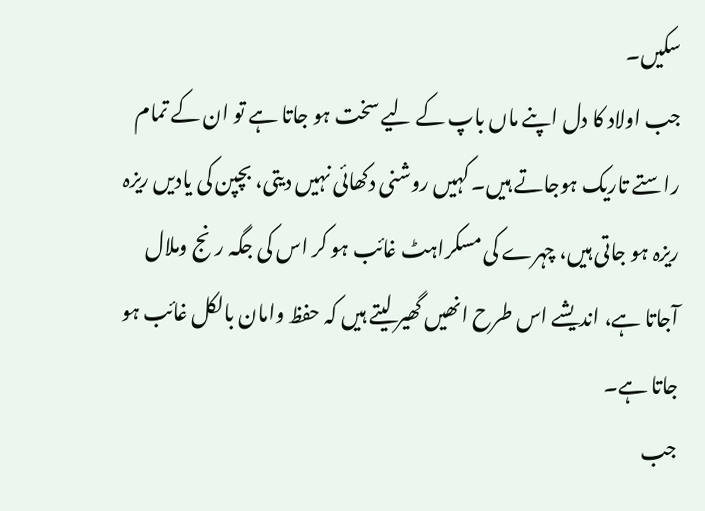سکیں۔
جب اولاد کا دل اپنے ماں باپ کے لیے سخت ہو جاتا ہے تو ان کے تمام راستے تاریک ہوجاتے ہیں۔ کہیں روشنی دکھائی نہیں دیتی، بچپن کی یادیں ریزہ ریزہ ہو جاتی ہیں، چہرے کی مسکراہٹ غائب ہو کر اس کی جگہ رنج وملال آجاتا ہے، اندیشے اس طرح انھیں گھیر لیتے ہیں کہ حفظ وامان بالکل غائب ہو جاتا ہے۔
جب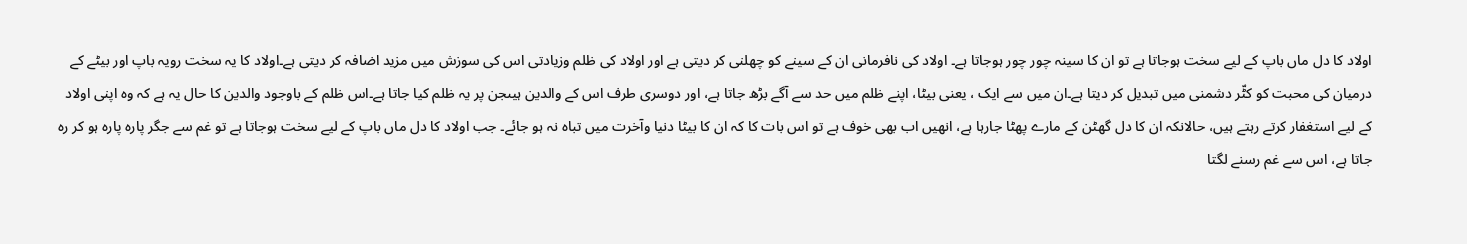اولاد کا دل ماں باپ کے لیے سخت ہوجاتا ہے تو ان کا سینہ چور چور ہوجاتا ہے۔ اولاد کی نافرمانی ان کے سینے کو چھلنی کر دیتی ہے اور اولاد کی ظلم وزیادتی اس کی سوزش میں مزید اضافہ کر دیتی ہے۔اولاد کا یہ سخت رویہ باپ اور بیٹے کے درمیان کی محبت کو کٹّر دشمنی میں تبدیل کر دیتا ہے۔ان میں سے ایک ، یعنی بیٹا، اپنے ظلم میں حد سے آگے بڑھ جاتا ہے، اور دوسری طرف اس کے والدین ہیںجن پر یہ ظلم کیا جاتا ہے۔اس ظلم کے باوجود والدین کا حال یہ ہے کہ وہ اپنی اولاد کے لیے استغفار کرتے رہتے ہیں، حالانکہ ان کا دل گھٹن کے مارے پھٹا جارہا ہے، انھیں اب بھی خوف ہے تو اس بات کا کہ ان کا بیٹا دنیا وآخرت میں تباہ نہ ہو جائے۔ جب اولاد کا دل ماں باپ کے لیے سخت ہوجاتا ہے تو غم سے جگر پارہ پارہ ہو کر رہ جاتا ہے، اس سے غم رسنے لگتا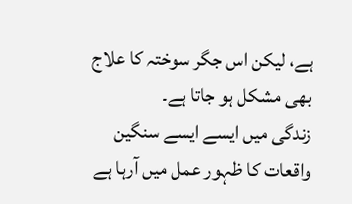ہے، لیکن اس جگر سوختہ کا علاج بھی مشکل ہو جاتا ہے۔
زندگی میں ایسے ایسے سنگین واقعات کا ظہور عمل میں آرہا ہے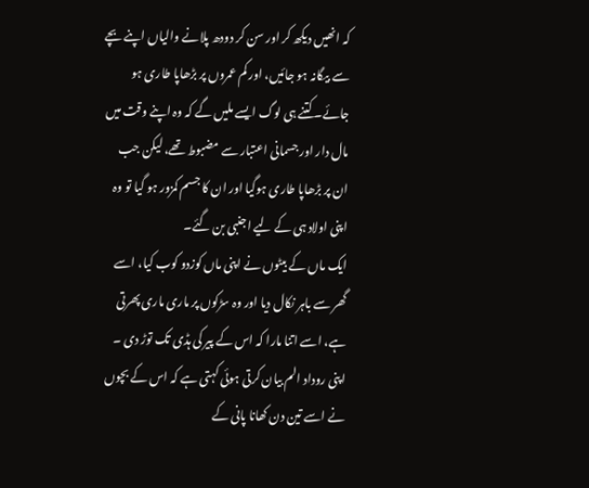کہ انھیں دیکھ کر اور سن کر دودھ پلانے والیاں اپنے بچے سے بیگانہ ہو جائیں، اور کم عمروں پر بڑھاپا طاری ہو جائے۔کتنے ہی لوگ ایسے ملیں گے کہ وہ اپنے وقت میں مال دار اور جسمانی اعتبار سے مضبوط تھے، لیکن جب ان پر بڑھاپا طاری ہوگیا اور ان کا جسم کمزور ہو گیا تو وہ اپنی اولاد ہی کے لیے اجنبی بن گئے۔
ایک ماں کے بیٹوں نے اپنی ماں کوزدو کوب کیا، اسے گھر سے باہر نکال دیا اور وہ سڑکوں پر ماری ماری پھرتی ہے، اسے اتنا مارا کہ اس کے پیر کی ہڈی تک توڑ دی ۔ اپنی روداد الم بیان کرتی ہوئی کہتی ہے کہ اس کے بچوں نے اسے تین دن کھانا پانی کے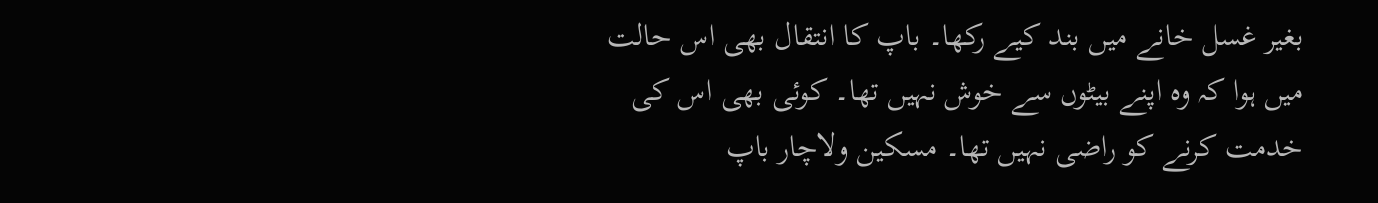بغیر غسل خانے میں بند کیے رکھا۔ باپ کا انتقال بھی اس حالت میں ہوا کہ وہ اپنے بیٹوں سے خوش نہیں تھا۔ کوئی بھی اس کی خدمت کرنے کو راضی نہیں تھا۔ مسکین ولاچار باپ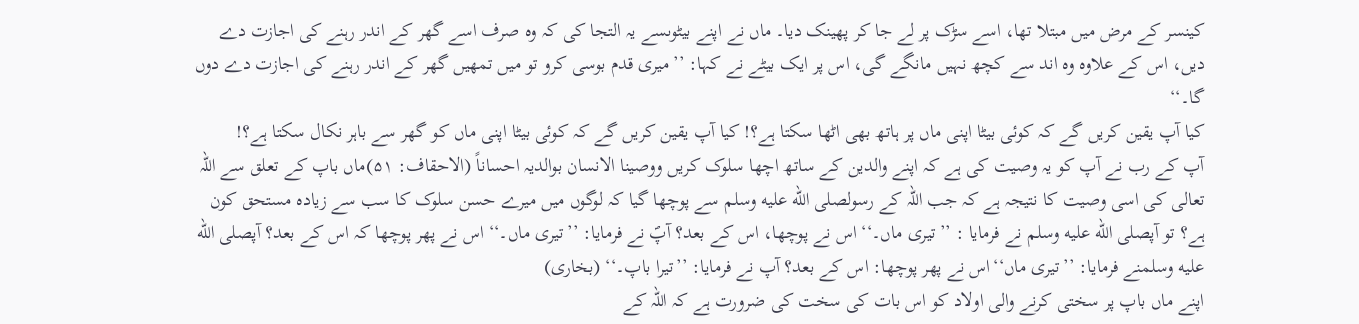کینسر کے مرض میں مبتلا تھا، اسے سڑک پر لے جا کر پھینک دیا۔ ماں نے اپنے بیٹوںسے یہ التجا کی کہ وہ صرف اسے گھر کے اندر رہنے کی اجازت دے دیں، اس کے علاوہ وہ اند سے کچھ نہیں مانگے گی، اس پر ایک بیٹے نے کہا: ’’میری قدم بوسی کرو تو میں تمھیں گھر کے اندر رہنے کی اجازت دے دوں گا۔‘‘
کیا آپ یقین کریں گے کہ کوئی بیٹا اپنی ماں پر ہاتھ بھی اٹھا سکتا ہے؟! کیا آپ یقین کریں گے کہ کوئی بیٹا اپنی ماں کو گھر سے باہر نکال سکتا ہے؟!
آپ کے رب نے آپ کو یہ وصیت کی ہے کہ اپنے والدین کے ساتھ اچھا سلوک کریں ووصینا الانسان بوالدیہ احساناً (الاحقاف: ۵۱)ماں باپ کے تعلق سے اللہ تعالی کی اسی وصیت کا نتیجہ ہے کہ جب اللہ کے رسولصلى الله عليه وسلم سے پوچھا گیا کہ لوگوں میں میرے حسن سلوک کا سب سے زیادہ مستحق کون ہے؟ تو آپصلى الله عليه وسلم نے فرمایا : ’’تیری ماں۔‘‘ اس نے پوچھا، اس کے بعد؟ آپؐ نے فرمایا: ’’تیری ماں۔‘‘ اس نے پھر پوچھا کہ اس کے بعد؟ آپصلى الله عليه وسلمنے فرمایا: ’’تیری ماں‘‘اس نے پھر پوچھا: اس کے بعد؟ آپ نے فرمایا: ’’تیرا باپ۔‘‘ (بخاری)
اپنے ماں باپ پر سختی کرنے والی اولاد کو اس بات کی سخت کی ضرورت ہے کہ اللہ کے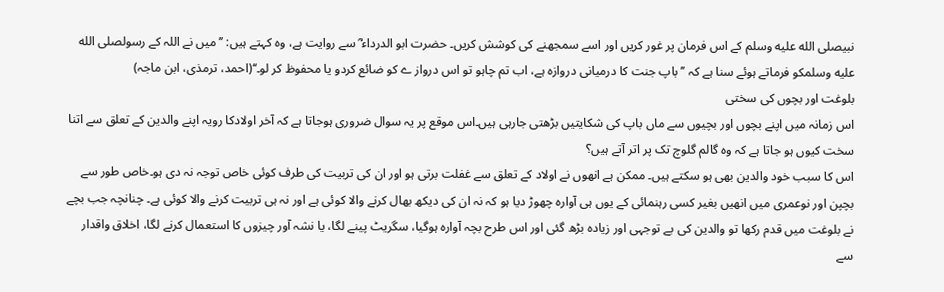نبیصلى الله عليه وسلم کے اس فرمان پر غور کریں اور اسے سمجھنے کی کوشش کریں۔ حضرت ابو الدرداء ؓ سے روایت ہے، وہ کہتے ہیں: ’’میں نے اللہ کے رسولصلى الله عليه وسلمکو فرماتے ہوئے سنا ہے کہ ’’باپ جنت کا درمیانی دروازہ ہے، اب تم چاہو تو اس درواز ے کو ضائع کردو یا محفوظ کر لو۔‘‘(احمد، ترمذی، ابن ماجہ)
بلوغت اور بچوں کی سختی
اس زمانہ میں اپنے بچوں اور بچیوں سے ماں باپ کی شکایتیں بڑھتی جارہی ہیں۔اس موقع پر یہ سوال ضروری ہوجاتا ہے کہ آخر اولادکا رویہ اپنے والدین کے تعلق سے اتنا سخت کیوں ہو جاتا ہے کہ وہ گالم گلوچ تک پر اتر آتے ہیں؟
اس کا سبب خود والدین بھی ہو سکتے ہیں۔ ممکن ہے انھوں نے اولاد کے تعلق سے غفلت برتی ہو اور ان کی تربیت کی طرف کوئی خاص توجہ نہ دی ہو۔خاص طور سے بچپن اور نوعمری میں انھیں بغیر کسی رہنمائی کے یوں ہی آوارہ چھوڑ دیا ہو کہ نہ ان کی دیکھ بھال کرنے والا کوئی ہے اور نہ ہی تربیت کرنے والا کوئی ہے۔ چنانچہ جب بچے نے بلوغت میں قدم رکھا تو والدین کی بے توجہی اور زیادہ بڑھ گئی اور اس طرح بچہ آوارہ ہوگیا، سگریٹ پینے لگا، یا نشہ آور چیزوں کا استعمال کرنے لگا، اخلاق واقدار سے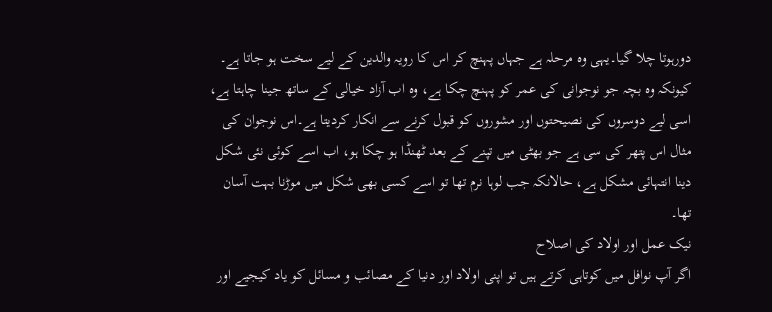دورہوتا چلا گیا۔یہی وہ مرحلہ ہے جہاں پہنچ کر اس کا رویہ والدین کے لیے سخت ہو جاتا ہے۔ کیونکہ وہ بچہ جو نوجوانی کی عمر کو پہنچ چکا ہے، وہ اب آزاد خیالی کے ساتھ جینا چاہتا ہے، اسی لیے دوسروں کی نصیحتوں اور مشوروں کو قبول کرنے سے انکار کردیتا ہے۔اس نوجوان کی مثال اس پتھر کی سی ہے جو بھٹی میں تپنے کے بعد ٹھنڈا ہو چکا ہو، اب اسے کوئی نئی شکل دینا انتہائی مشکل ہے، حالانکہ جب لوہا نرم تھا تو اسے کسی بھی شکل میں موڑنا بہت آسان تھا۔
نیک عمل اور اولاد کی اصلاح
اگر آپ نوافل میں کوتاہی کرتے ہیں تو اپنی اولاد اور دنیا کے مصائب و مسائل کو یاد کیجیے اور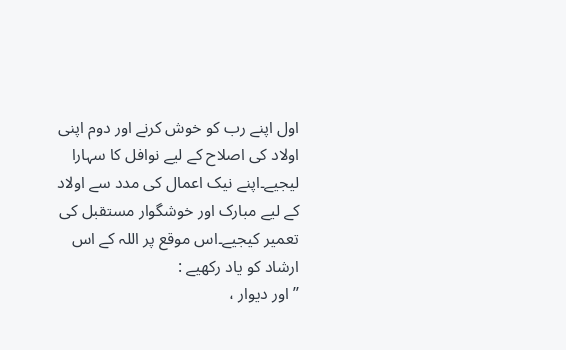اول اپنے رب کو خوش کرنے اور دوم اپنی اولاد کی اصلاح کے لیے نوافل کا سہارا لیجیے۔اپنے نیک اعمال کی مدد سے اولاد کے لیے مبارک اور خوشگوار مستقبل کی تعمیر کیجیے۔اس موقع پر اللہ کے اس ارشاد کو یاد رکھیے :
’’اور دیوار ،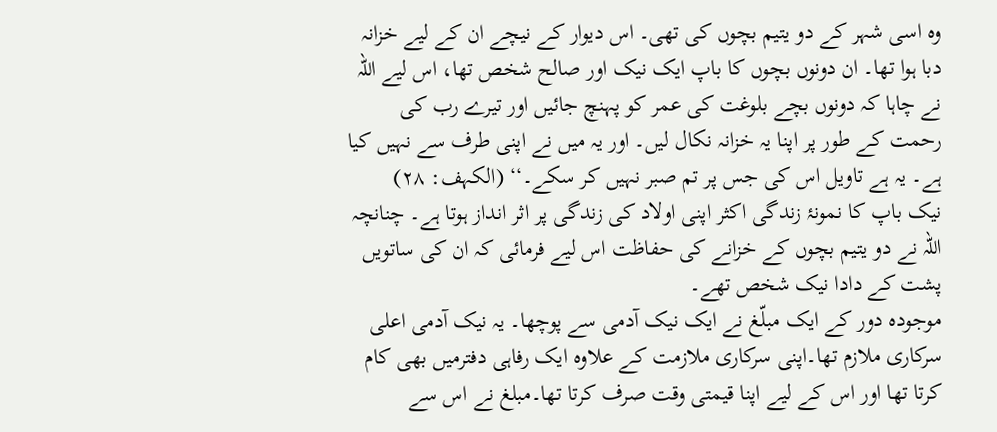وہ اسی شہر کے دو یتیم بچوں کی تھی۔ اس دیوار کے نیچے ان کے لیے خزانہ دبا ہوا تھا۔ ان دونوں بچوں کا باپ ایک نیک اور صالح شخص تھا، اس لیے اللہ نے چاہا کہ دونوں بچے بلوغت کی عمر کو پہنچ جائیں اور تیرے رب کی رحمت کے طور پر اپنا یہ خزانہ نکال لیں۔ اور یہ میں نے اپنی طرف سے نہیں کیا ہے۔ یہ ہے تاویل اس کی جس پر تم صبر نہیں کر سکے۔‘‘ (الکہف: ۲۸)
نیک باپ کا نمونۂ زندگی اکثر اپنی اولاد کی زندگی پر اثر انداز ہوتا ہے۔ چنانچہ اللہ نے دو یتیم بچوں کے خزانے کی حفاظت اس لیے فرمائی کہ ان کی ساتویں پشت کے دادا نیک شخص تھے۔
موجودہ دور کے ایک مبلّغ نے ایک نیک آدمی سے پوچھا۔ یہ نیک آدمی اعلی سرکاری ملازم تھا۔اپنی سرکاری ملازمت کے علاوہ ایک رفاہی دفترمیں بھی کام کرتا تھا اور اس کے لیے اپنا قیمتی وقت صرف کرتا تھا۔مبلغ نے اس سے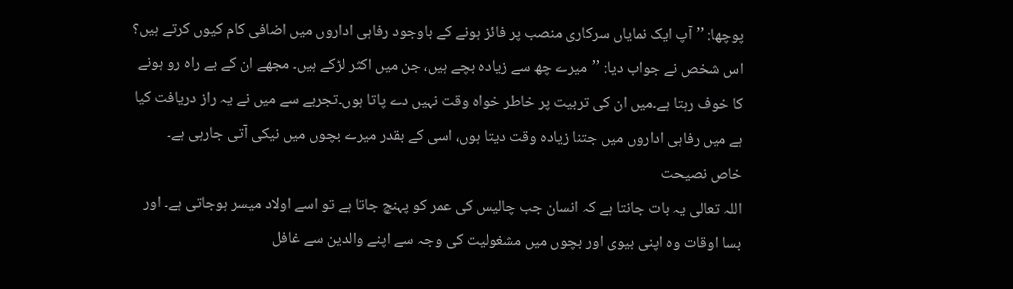پوچھا: ’’آپ ایک نمایاں سرکاری منصب پر فائز ہونے کے باوجود رفاہی اداروں میں اضافی کام کیوں کرتے ہیں؟ اس شخص نے جواب دیا: ’’میرے چھ سے زیادہ بچے ہیں، جن میں اکثر لڑکے ہیں۔ مجھے ان کے بے راہ رو ہونے کا خوف رہتا ہے۔میں ان کی تربیت پر خاطر خواہ وقت نہیں دے پاتا ہوں۔تجربے سے میں نے یہ راز دریافت کیا ہے میں رفاہی اداروں میں جتنا زیادہ وقت دیتا ہوں، اسی کے بقدر میرے بچوں میں نیکی آتی جارہی ہے۔
خاص نصیحت
اللہ تعالی یہ بات جانتا ہے کہ انسان جب چالیس کی عمر کو پہنچ جاتا ہے تو اسے اولاد میسر ہوجاتی ہے۔ اور بسا اوقات وہ اپنی بیوی اور بچوں میں مشغولیت کی وجہ سے اپنے والدین سے غافل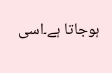ہوجاتا ہے۔اسی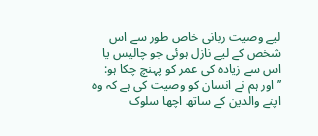لیے وصیت ربانی خاص طور سے اس شخص کے لیے نازل ہوئی جو چالیس یا اس سے زیادہ کی عمر کو پہنچ چکا ہو:
’’اور ہم نے انسان کو وصیت کی ہے کہ وہ اپنے والدین کے ساتھ اچھا سلوک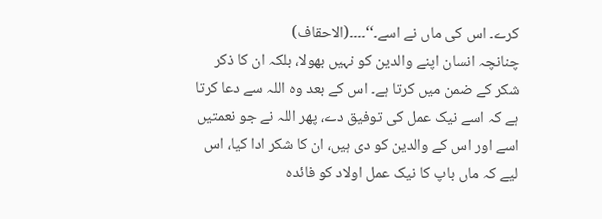کرے۔ اس کی ماں نے اسے۔‘‘۔۔۔۔(الاحقاف)
چنانچہ انسان اپنے والدین کو نہیں بھولا، بلکہ ان کا ذکر شکر کے ضمن میں کرتا ہے۔ اس کے بعد وہ اللہ سے دعا کرتا ہے کہ اسے نیک عمل کی توفیق دے، پھر اللہ نے جو نعمتیں اسے اور اس کے والدین کو دی ہیں، ان کا شکر ادا کیا، اس لیے کہ ماں باپ کا نیک عمل اولاد کو فائدہ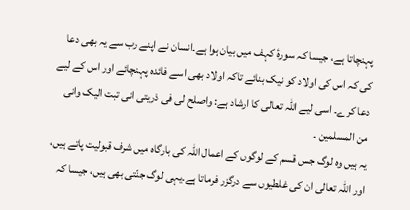پہنچاتا ہے، جیسا کہ سورۂ کہف میں بیان ہوا ہے۔انسان نے اپنے رب سے یہ بھی دعا کی کہ اس کی اولاد کو نیک بنائے تاکہ اولاد بھی اسے فائدہ پہنچائے اور اس کے لیے دعا کرے۔ اسی لیے اللہ تعالی کا ارشاد ہے: واصلح لی فی ذریتی انی تبت الیک وانی من المسلمین ۔
یہ ہیں وہ لوگ جس قسم کے لوگوں کے اعمال اللہ کی بارگاہ میں شرف قبولیت پاتے ہیں، اور اللہ تعالی ان کی غلطیوں سے درگزر فرماتا ہے۔یہی لوگ جنّتی بھی ہیں، جیسا کہ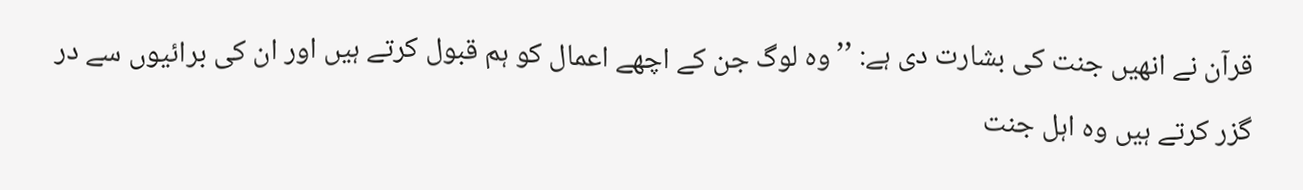قرآن نے انھیں جنت کی بشارت دی ہے: ’’وہ لوگ جن کے اچھے اعمال کو ہم قبول کرتے ہیں اور ان کی برائیوں سے در گزر کرتے ہیں وہ اہل جنت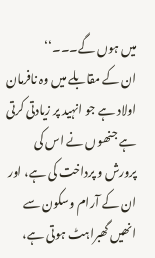میں ہوں گے۔۔۔‘‘
ان کے مقابلے میں وہ نافرمان اولاد ہے جو انہید پر زیادتی کرتی ہے جنھوں نے اس کی پرورش و پرداخت کی ہے، اور ان کے آرام وسکون سے انھیں گھبراہٹ ہوتی ہے،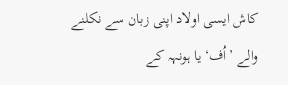کاش ایسی اولاد اپنی زبان سے نکلنے والے ’اُف‘ یا ہونہہ کے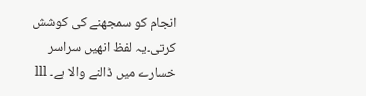انجام کو سمجھنے کی کوشش کرتی۔یہ لفظ انھیں سراسر خسارے میں ڈالنے والا ہے۔ lll